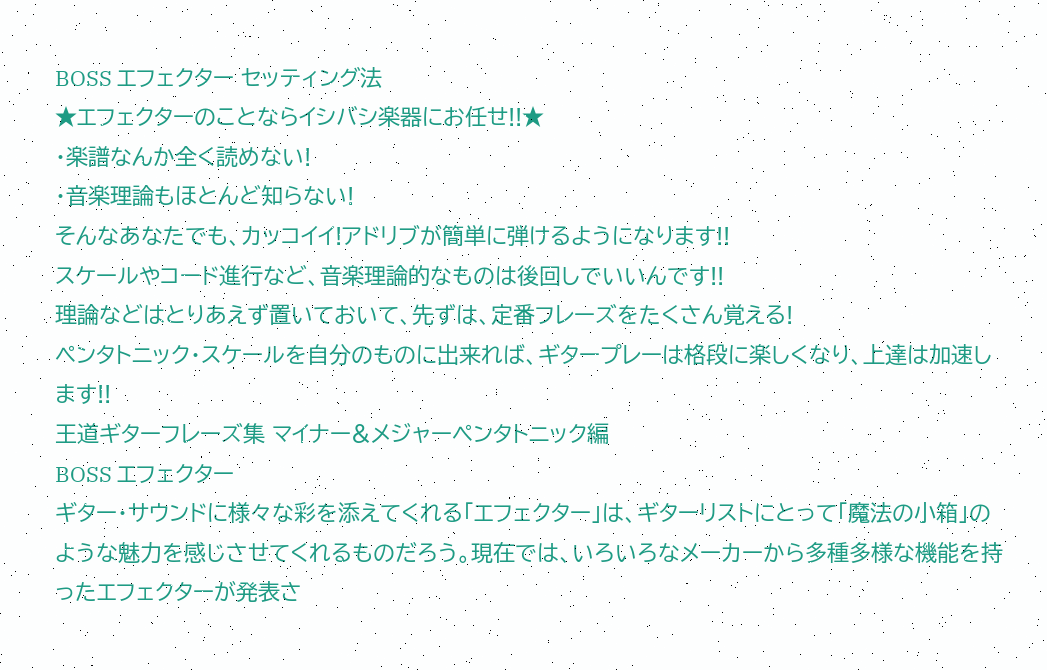BOSS エフェクター セッティング法
★エフェクターのことならイシバシ楽器にお任せ!!★
・楽譜なんか全く読めない!
・音楽理論もほとんど知らない!
そんなあなたでも、カッコイイ!アドリブが簡単に弾けるようになります!!
スケールやコード進行など、音楽理論的なものは後回しでいいんです!!
理論などはとりあえず置いておいて、先ずは、定番フレーズをたくさん覚える!
ペンタトニック・スケールを自分のものに出来れば、ギタープレーは格段に楽しくなり、上達は加速します!!
王道ギターフレーズ集 マイナー&メジャーペンタトニック編
BOSS エフェクター
ギター・サウンドに様々な彩を添えてくれる「エフェクター」は、ギターリストにとって「魔法の小箱」のような魅力を感じさせてくれるものだろう。現在では、いろいろなメーカーから多種多様な機能を持ったエフェクターが発表さ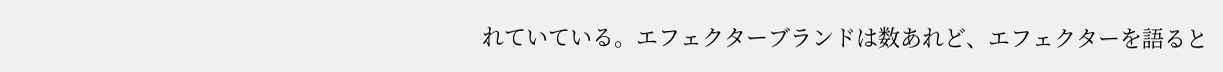れていている。エフェクターブランドは数あれど、エフェクターを語ると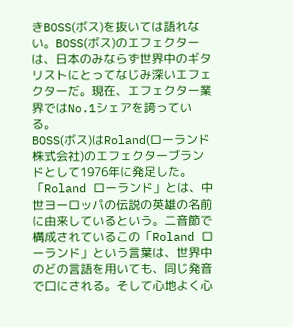きBOSS(ボス)を抜いては語れない。BOSS(ボス)のエフェクターは、日本のみならず世界中のギタリストにとってなじみ深いエフェクターだ。現在、エフェクター業界ではNo.1シェアを誇っている。
BOSS(ボス)はRoland(ローランド株式会社)のエフェクターブランドとして1976年に発足した。「Roland ローランド」とは、中世ヨーロッパの伝説の英雄の名前に由来しているという。二音節で構成されているこの「Roland ローランド」という言葉は、世界中のどの言語を用いても、同じ発音で口にされる。そして心地よく心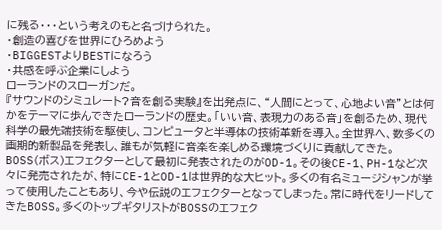に残る・・・という考えのもと名づけられた。
・創造の喜びを世界にひろめよう
・BIGGESTよりBESTになろう
・共感を呼ぶ企業にしよう
ローランドのスローガンだ。
『サウンドのシミュレート?音を創る実験』を出発点に、“人間にとって、心地よい音”とは何かをテーマに歩んできたローランドの歴史。「いい音、表現力のある音」を創るため、現代科学の最先端技術を駆使し、コンピュータと半導体の技術革新を導入。全世界へ、数多くの画期的新製品を発表し、誰もが気軽に音楽を楽しめる環境づくりに貢献してきた。
BOSS(ボス)エフェクターとして最初に発表されたのがOD-1。その後CE-1、PH-1など次々に発売されたが、特にCE-1とOD-1は世界的な大ヒット。多くの有名ミュージシャンが挙って使用したこともあり、今や伝説のエフェクターとなってしまった。常に時代をリードしてきたBOSS。多くのトップギタリストがBOSSのエフェク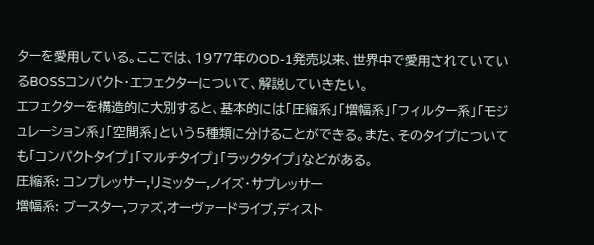ターを愛用している。ここでは、1977年のOD-1発売以来、世界中で愛用されていているBOSSコンパクト・エフェクターについて、解説していきたい。
エフェクターを構造的に大別すると、基本的には「圧縮系」「増幅系」「フィルター系」「モジュレーション系」「空間系」という5種類に分けることができる。また、そのタイプについても「コンパクトタイプ」「マルチタイプ」「ラックタイプ」などがある。
圧縮系: コンプレッサー,リミッター,ノイズ・サプレッサー
増幅系: ブースター,ファズ,オーヴァードライブ,ディスト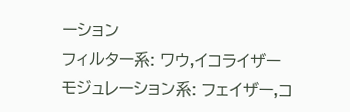ーション
フィルター系: ワウ,イコライザー
モジュレーション系: フェイザー,コ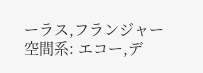ーラス,フランジャー
空間系: エコー,デ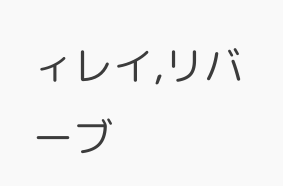ィレイ,リバーブ